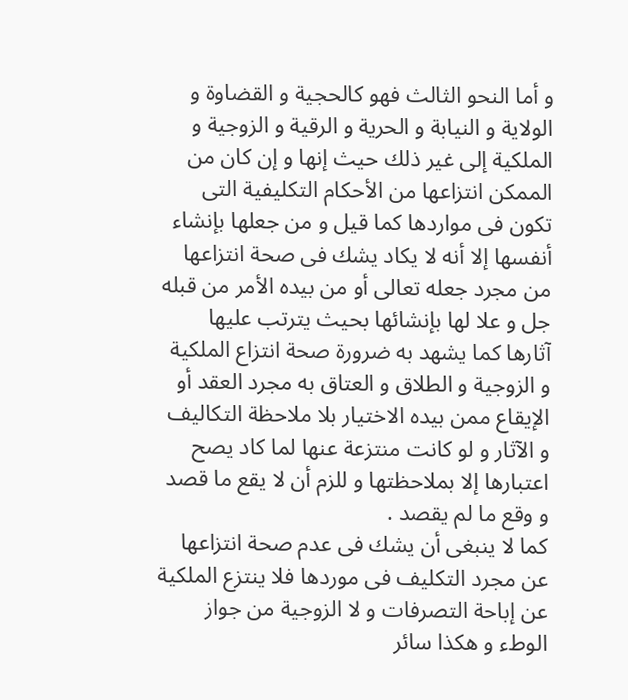و أما النحو الثالث فهو كالحجية و القضاوة و الولاية و النيابة و الحرية و الرقية و الزوجية و الملكية إلى غير ذلك حيث إنها و إن كان من الممكن انتزاعها من الأحكام التكليفية التى تكون فى مواردها كما قيل و من جعلها بإنشاء أنفسها إلا أنه لا يكاد يشك فى صحة انتزاعها من مجرد جعله تعالى أو من بيده الأمر من قبله جل و علا لها بإنشائها بحيث يترتب عليها آثارها كما يشهد به ضرورة صحة انتزاع الملكية و الزوجية و الطلاق و العتاق به مجرد العقد أو الإيقاع ممن بيده الاختيار بلا ملاحظة التكاليف و الآثار و لو كانت منتزعة عنها لما كاد يصح اعتبارها إلا بملاحظتها و للزم أن لا يقع ما قصد و وقع ما لم يقصد .
كما لا ينبغى أن يشك فى عدم صحة انتزاعها عن مجرد التكليف فى موردها فلا ينتزع الملكية عن إباحة التصرفات و لا الزوجية من جواز الوطء و هكذا سائر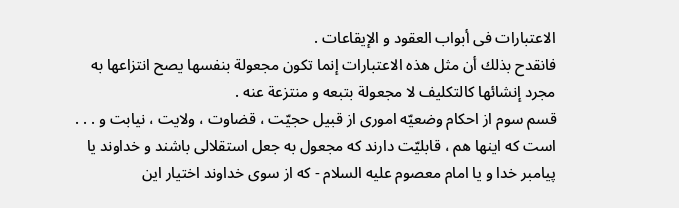الاعتبارات فى أبواب العقود و الإيقاعات .
فانقدح بذلك أن مثل هذه الاعتبارات إنما تكون مجعولة بنفسها يصح انتزاعها به مجرد إنشائها كالتكليف لا مجعولة بتبعه و منتزعة عنه .
قسم سوم از احكام وضعيّه امورى از قبيل حجيّت ، قضاوت ، ولايت ، نيابت و . . . است كه اينها هم ، قابليّت دارند كه مجعول به جعل استقلالى باشند و خداوند يا پيامبر خدا و يا امام معصوم عليه السلام - كه از سوى خداوند اختيار اين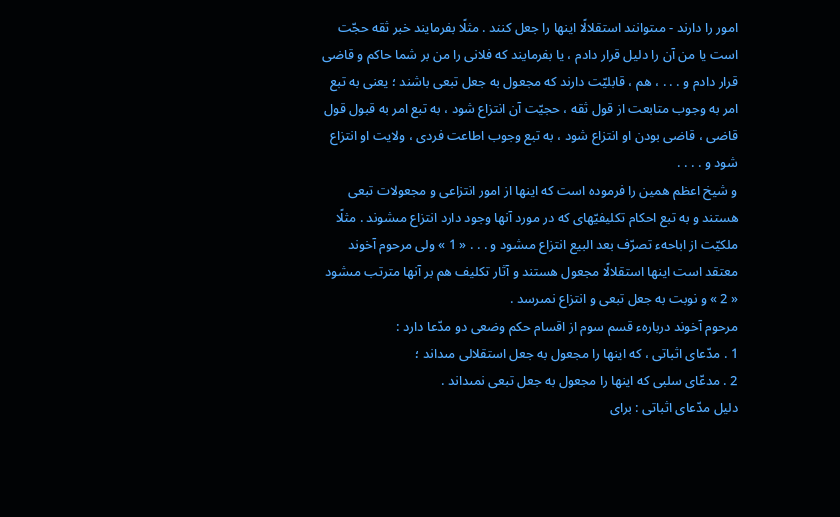امور را دارند - مىتوانند استقلالًا اينها را جعل كنند . مثلًا بفرمايند خبر ثقه حجّت است يا من آن را دليل قرار دادم ، يا بفرمايند كه فلانى را من بر شما حاكم و قاضى قرار دادم و . . . ، هم ، قابليّت دارند كه مجعول به جعل تبعى باشند ؛ يعنى به تبع امر به وجوب متابعت از قول ثقه ، حجيّت آن انتزاع شود ، به تبع امر به قبول قول قاضى ، قاضى بودن او انتزاع شود ، به تبع وجوب اطاعت فردى ، ولايت او انتزاع شود و . . . .
و شيخ اعظم همين را فرموده است كه اينها از امور انتزاعى و مجعولات تبعى هستند و به تبع احكام تكليفيّهاى كه در مورد آنها وجود دارد انتزاع مىشوند . مثلًا ملكيّت از اباحهء تصرّف بعد البيع انتزاع مىشود و . . . « 1 » ولى مرحوم آخوند معتقد است اينها استقلالًا مجعول هستند و آثار تكليف هم بر آنها مترتب مىشود « 2 » و نوبت به جعل تبعى و انتزاع نمىرسد .
مرحوم آخوند دربارهء قسم سوم از اقسام حكم وضعى دو مدّعا دارد :
1 . مدّعاى اثباتى ، كه اينها را مجعول به جعل استقلالى مىداند ؛
2 . مدعّاى سلبى كه اينها را مجعول به جعل تبعى نمىداند .
دليل مدّعاى اثباتى : براى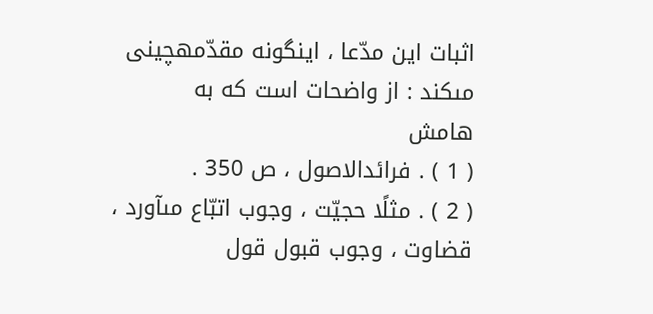اثبات اين مدّعا ، اينگونه مقدّمهچينى مىكند : از واضحات است كه به
هامش
( 1 ) . فرائدالاصول ، ص 350 .
( 2 ) . مثلًا حجيّت ، وجوب اتبّاع مىآورد ، قضاوت ، وجوب قبول قول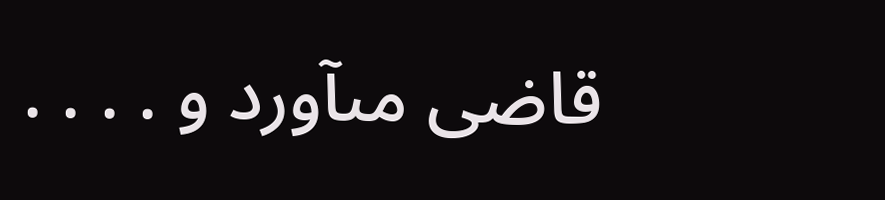قاضى مىآورد و . . . .